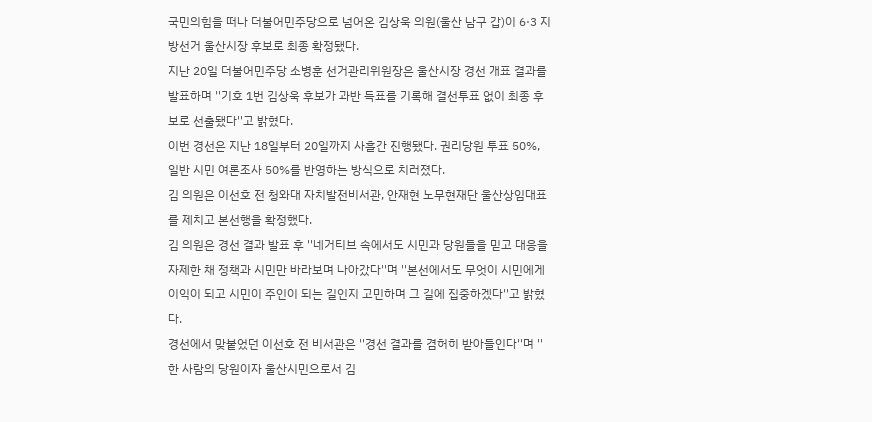국민의힘을 떠나 더불어민주당으로 넘어온 김상욱 의원(울산 남구 갑)이 6·3 지방선거 울산시장 후보로 최종 확정됐다.
지난 20일 더불어민주당 소병훈 선거관리위원장은 울산시장 경선 개표 결과를 발표하며 ''기호 1번 김상욱 후보가 과반 득표를 기록해 결선투표 없이 최종 후보로 선출됐다''고 밝혔다.
이번 경선은 지난 18일부터 20일까지 사흘간 진행됐다. 권리당원 투표 50%, 일반 시민 여론조사 50%를 반영하는 방식으로 치러졌다.
김 의원은 이선호 전 청와대 자치발전비서관, 안재현 노무현재단 울산상임대표를 제치고 본선행을 확정했다.
김 의원은 경선 결과 발표 후 ''네거티브 속에서도 시민과 당원들을 믿고 대응을 자제한 채 정책과 시민만 바라보며 나아갔다''며 ''본선에서도 무엇이 시민에게 이익이 되고 시민이 주인이 되는 길인지 고민하며 그 길에 집중하겠다''고 밝혔다.
경선에서 맞붙었던 이선호 전 비서관은 ''경선 결과를 겸허히 받아들인다''며 ''한 사람의 당원이자 울산시민으로서 김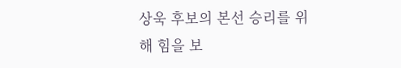상욱 후보의 본선 승리를 위해 힘을 보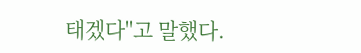태겠다''고 말했다.